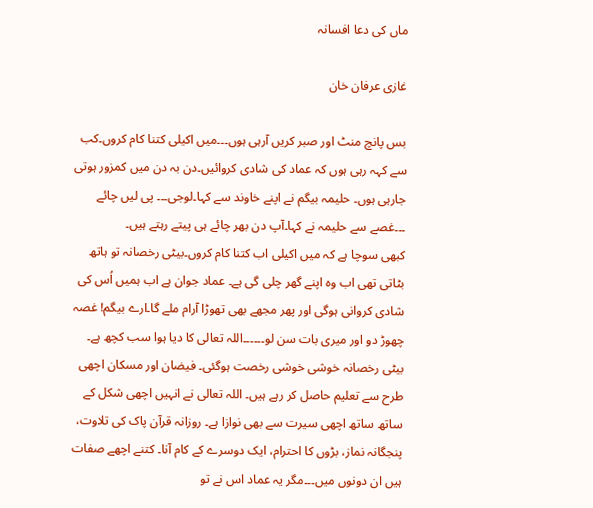ماں کی دعا افسانہ

غازی عرفان خان

بس پانچ منٹ اور صبر کریں آرہی ہوں۔۔۔میں اکیلی کتنا کام کروں۔کب سے کہہ رہی ہوں کہ عماد کی شادی کروائیں۔دن بہ دن میں کمزور ہوتی جارہی ہوں۔ حلیمہ بیگم نے اپنے خاوند سے کہا۔لوجی۔۔۔ پی لیں چائے ۔۔۔غصے سے حلیمہ نے کہا۔آپ دن بھر چائے ہی پیتے رہتے ہیں۔
کبھی سوچا ہے کہ میں اکیلی اب کتنا کام کروں۔بیٹی رخصانہ تو ہاتھ بٹاتی تھی اب وہ اپنے گھر چلی گی ہے۔ عماد جوان ہے اب ہمیں اُس کی شادی کروانی ہوگی اور پھر مجھے بھی تھوڑا آرام ملے گا۔ارے بیگم! غصہ چھوڑ دو اور میری بات سن لو۔۔۔۔۔۔اللہ تعالی کا دیا ہوا سب کچھ ہے۔ بیٹی رخصانہ خوشی خوشی رخصت ہوگئی۔ فیضان اور مسکان اچھی طرح سے تعلیم حاصل کر رہے ہیں۔ اللہ تعالی نے انہیں اچھی شکل کے ساتھ ساتھ اچھی سیرت سے بھی نوازا ہے۔ روزانہ قرآن پاک کی تلاوت، پنجگانہ نماز، بڑوں کا احترام، ایک دوسرے کے کام آنا۔ کتنے اچھے صفات ہیں ان دونوں میں۔۔۔مگر یہ عماد اس نے تو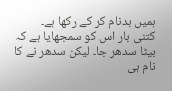ہمیں بدنام کر کے رکھا ہے۔
کتنی بار اس کو سمجھایا ہے کہ بیٹا سدھر جا۔ لیکن سدھر نے کا نام ہی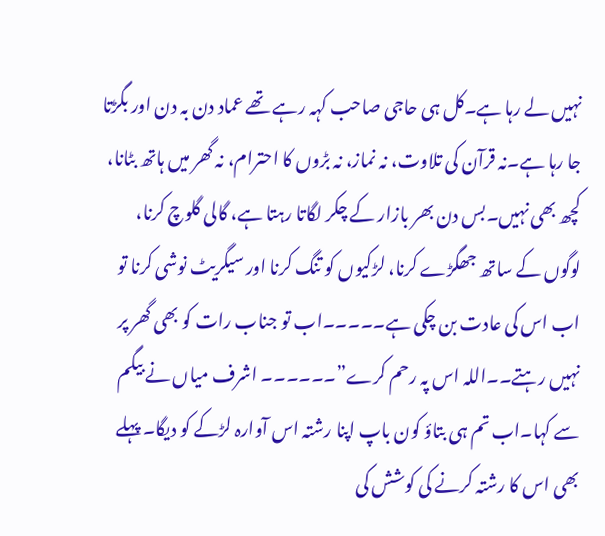نہیں لے رہا ہے۔کل ہی حاجی صاحب کہہ رہے تھے عماد دن بہ دن اور بگڑتا جا رہا ہے۔نہ قرآن کی تلاوت، نہ نماز، نہ بڑوں کا احترام، نہ گھر میں ہاتھ بٹانا، کچھ بھی نہیں۔بس دن بھر بازار کے چکر لگاتا رہتا ہے، گالی گلوچ کرنا، لوگوں کے ساتھ جھگڑے کرنا، لڑکیوں کو تنگ کرنا اور سیگریٹ نوشی کرنا تو اب اس کی عادت بن چکی ہے۔۔۔۔۔اب تو جناب رات کو بھی گھر پر نہیں رہتے۔۔اللہ اس پہ رحم کرے”۔۔۔۔۔۔ اشرف میاں نے بیگم سے کہا۔اب تم ہی بتاؤ کون باپ اپنا رشتہ اس آوارہ لڑکے کو دیگا۔ پہلے بھی اس کا رشتہ کرنے کی کوشش کی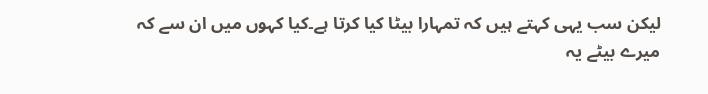لیکن سب یہی کہتے ہیں کہ تمہارا بیٹا کیا کرتا ہے۔کیا کہوں میں ان سے کہ میرے بیٹے یہ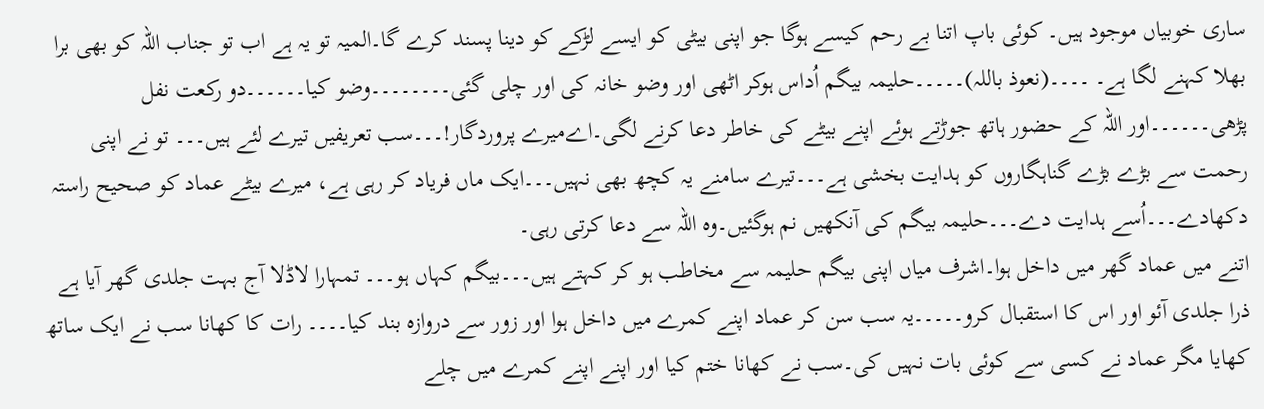ساری خوبیاں موجود ہیں۔ کوئی باپ اتنا بے رحم کیسے ہوگا جو اپنی بیٹی کو ایسے لڑکے کو دینا پسند کرے گا۔المیہ تو یہ ہے اب تو جناب اللہ کو بھی برا بھلا کہنے لگا ہے۔ ۔۔۔۔(نعوذ باللہ)۔۔۔۔۔حلیمہ بیگم اُداس ہوکر اٹھی اور وضو خانہ کی اور چلی گئی۔۔۔۔۔۔۔۔وضو کیا۔۔۔۔۔۔دو رکعت نفل پڑھی۔۔۔۔۔۔اور اللہ کے حضور ہاتھ جوڑتے ہوئے اپنے بیٹے کی خاطر دعا کرنے لگی۔اےمیرے پروردگار!۔۔۔سب تعريفيں تیرے لئے ہیں۔۔۔ تو نے اپنی رحمت سے بڑے بڑے گناہگاروں کو ہدایت بخشی ہے۔۔۔تیرے سامنے یہ کچھ بھی نہیں۔۔۔ایک ماں فریاد کر رہی ہے، میرے بیٹے عماد کو صحیح راستہ دکھادے۔۔۔اُسے ہدایت دے۔۔۔حلیمہ بیگم کی آنکھیں نم ہوگئیں۔وہ اللہ سے دعا کرتی رہی۔
اتنے میں عماد گھر میں داخل ہوا۔اشرف میاں اپنی بیگم حلیمہ سے مخاطب ہو کر کہتے ہیں۔۔۔بیگم کہاں ہو۔۔۔ تمہارا لاڈلا آج بہت جلدی گھر آیا ہے ذرا جلدی آئو اور اس کا استقبال کرو۔۔۔۔۔یہ سب سن کر عماد اپنے کمرے میں داخل ہوا اور زور سے دروازہ بند کیا۔۔۔۔ رات کا کھانا سب نے ایک ساتھ کھایا مگر عماد نے کسی سے کوئی بات نہیں کی۔سب نے کھانا ختم کیا اور اپنے اپنے کمرے میں چلے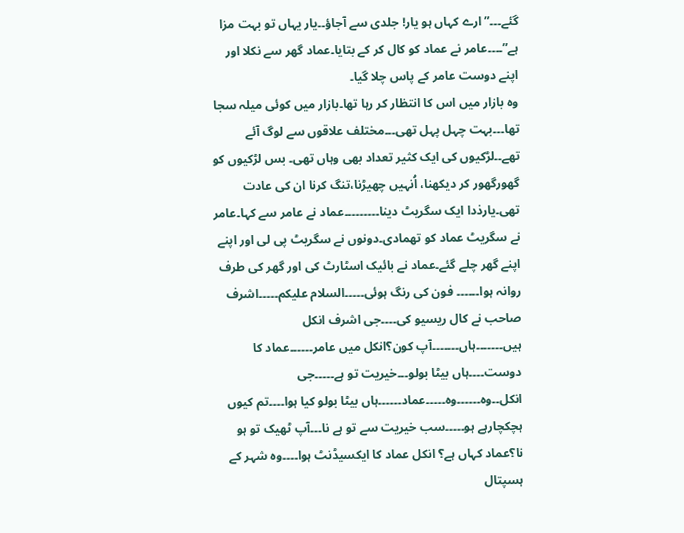گئے۔۔۔”ارے کہاں ہو یار! جلدی سے آجاؤ۔۔یار یہاں تو بہت مزا ہے”۔۔۔۔عامر نے عماد کو کال کر کے بتایا۔عماد گھر سے نکلا اور اپنے دوست عامر کے پاس چلا گیا۔
وہ بازار میں اس کا انتظار کر رہا تھا۔بازار میں کوئی میلہ سجا تھا۔۔۔بہت چہل پہل تھی۔۔۔مختلف علاقوں سے لوگ آئے تھے۔۔لڑکیوں کی ایک کثیر تعداد بھی وہاں تھی۔ بس لڑکیوں کو گھورگھور کر دیکھنا، اُنہیں چھیڑنا،تنگ کرنا ان کی عادت تھی۔یارذدا ایک سگریٹ دینا۔۔۔۔۔۔۔۔۔عماد نے عامر سے کہا۔عامر نے سگریٹ عماد کو تھمادی۔دونوں نے سگریٹ پی لی اور اپنے اپنے گھر چلے گئے۔عماد نے بائیک اسٹارٹ کی اور گھر کی طرف روانہ ہوا۔۔۔۔۔۔ فون کی رنگ ہوئی۔۔۔۔۔السلام علیکم۔۔۔۔۔اشرف صاحب نے کال ریسیو کی۔۔۔۔جی اشرف انکل ہیں۔۔۔۔۔۔۔ہاں۔۔۔۔۔۔۔آپ کون؟انکل میں عامر۔۔۔۔۔۔عماد کا دوست۔۔۔۔ہاں بیٹا بولو۔۔۔خیریت تو ہے۔۔۔۔۔جی انکل۔۔وہ۔۔۔۔۔۔وہ۔۔۔۔۔عماد۔۔۔۔۔۔ہاں بیٹا بولو کیا ہوا۔۔۔۔تم کیوں ہچکچارہے ہو۔۔۔۔۔سب خیریت سے تو ہے نا۔۔۔آپ ٹھیک تو ہو نا؟عماد کہاں ہے؟ انکل عماد کا ایکسیڈنٹ ہوا۔۔۔۔وہ شہر کے ہسپتال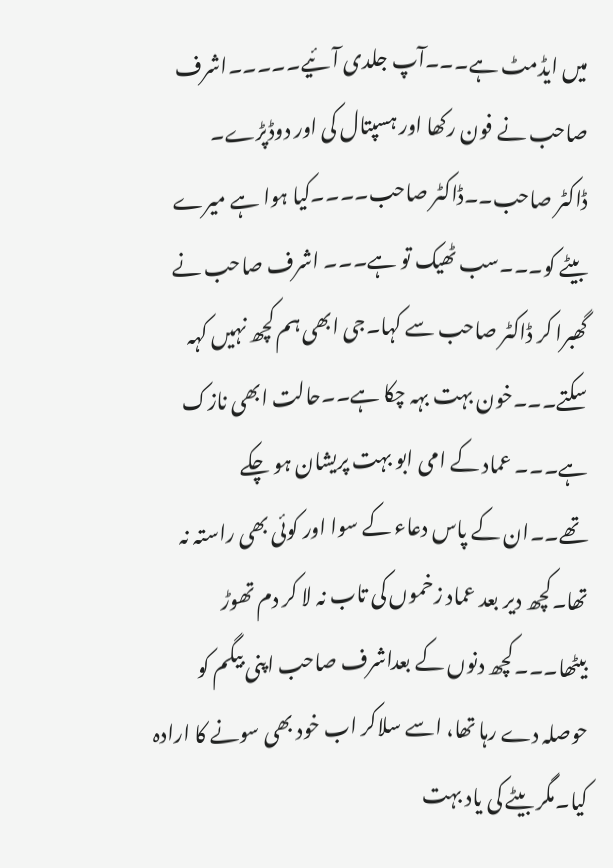میں ایڈمٹ ہے۔۔۔آپ جلدی آئیے۔۔۔۔۔اشرف صاحب نے فون رکھا اور ہسپتال کی اور دوڈپڑے۔
ڈاکٹر صاحب۔۔ڈاکٹر صاحب۔۔۔۔کیا ہوا ہے میرے بیٹے کو۔۔۔سب ٹھیک تو ہے۔۔۔ اشرف صاحب نے گھبرا کر ڈاکٹر صاحب سے کہا۔جی ابھی ہم کچھ نہیں کہہ سکتے۔۔۔خون بہت بہہ چکا ہے۔۔حالت ابھی نازک ہے۔۔۔ عماد کے امی ابو بہت پریشان ہو چکے تھے۔۔ان کے پاس دعاء کے سوا اور کوئی بھی راستہ نہ تھا۔کچھ دیر بعد عماد زخموں کی تاب نہ لا کر دم تھوڑ بیٹھا۔۔۔کچھ دنوں کے بعداشرف صاحب اپنی بیگم کو حوصلہ دے رہا تھا، اسے سلاکر اب خود بھی سونے کا ارادہ کیا۔مگر بیٹے کی یاد بہت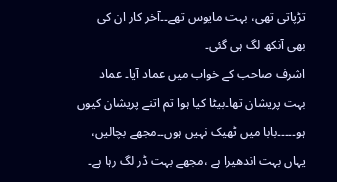تڑپاتی تھی، بہت مایوس تھے۔۔آخر کار ان کی بھی آنکھ لگ ہی گئی۔
اشرف صاحب کے خواب میں عماد آیا۔ عماد بہت پریشان تھا۔بیٹا کیا ہوا تم اتنے پریشان کیوں ہو۔۔۔۔۔بابا میں ٹھیک نہیں ہوں۔۔مجھے بچالیں، یہاں بہت اندھیرا ہے ،مجھے بہت ڈر لگ رہا ہے۔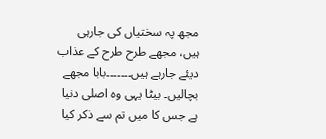مجھ پہ سختیاں کی جارہی ہیں، مجھے طرح طرح کے عذاب دیئے جارہے ہیں۔۔۔۔۔۔۔بابا مجھے بچالیں۔ بیٹا یہی وہ اصلی دنیا ہے جس کا میں تم سے ذکر کیا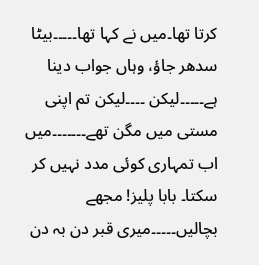کرتا تھا۔میں نے کہا تھا۔۔۔۔۔بیٹا سدھر جاؤ، وہاں جواب دینا ہے۔۔۔۔۔لیکن ۔۔۔۔لیکن تم اپنی مستی میں مگن تھے۔۔۔۔۔۔۔میں اب تمہاری کوئی مدد نہیں کر سکتا۔ بابا پلیز! مجھے بچالیں۔۔۔۔۔میری قبر دن بہ دن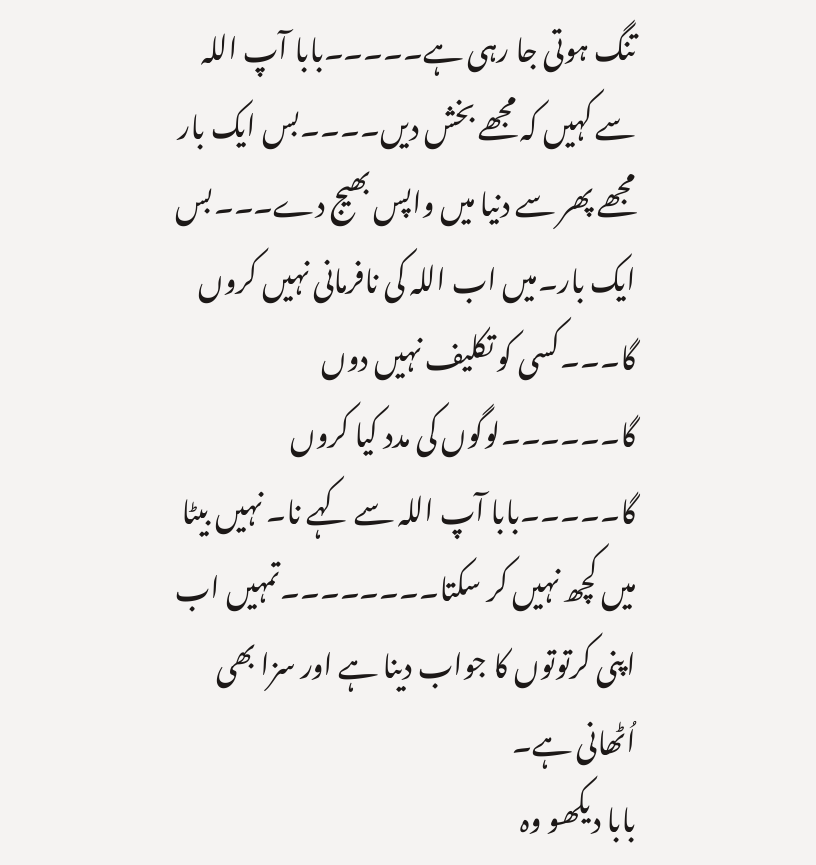تنگ ہوتی جا رہی ہے۔۔۔۔۔بابا آپ اللہ سے کہیں کہ مجھے بخش دیں۔۔۔۔بس ایک بار مجھے پھر سے دنیا میں واپس بھیج دے۔۔۔بس ایک بار۔میں اب اللہ کی نافرمانی نہیں کروں گا۔۔۔کسی کو تکلیف نہیں دوں گا۔۔۔۔۔۔لوگوں کی مدد کیا کروں گا۔۔۔۔۔بابا آپ اللہ سے کہے نا۔ نہیں بیٹا میں کچھ نہیں کر سکتا۔۔۔۔۔۔۔۔تمہیں اب اپنی کرتوتوں کا جواب دینا ہے اور سزا بھی اُٹھانی ہے۔
بابا دیکھو وہ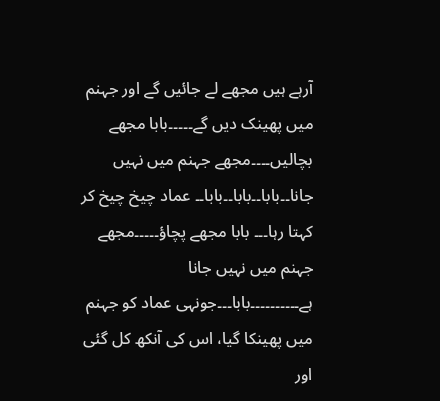آرہے ہیں مجھے لے جائیں گے اور جہنم میں پھینک دیں گے۔۔۔۔۔بابا مجھے بچالیں۔۔۔۔مجھے جہنم میں نہیں جانا۔۔بابا۔۔بابا۔۔بابا۔۔ عماد چیخ چیخ کر کہتا رہا۔۔۔ بابا مجھے پچاؤ۔۔۔۔۔مجھے جہنم میں نہیں جانا ہے۔۔۔۔۔۔۔۔۔۔بابا۔۔۔جونہی عماد کو جہنم میں پھینکا گیا، اس کی آنکھ کل گئی اور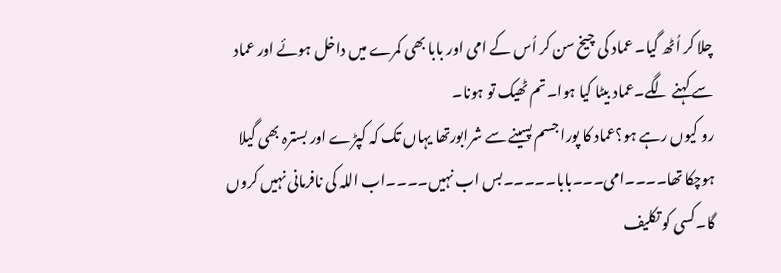چلا کر اُٹھ گیا۔ عماد کی چیخ سن کر اُس کے امی اور بابا بھی کمرے میں داخل ہوئے اور عماد سے کہنے لگے۔عماد بیٹا کیا ہوا۔تم ٹھیک تو ہونا۔
رو کیوں رہے ہو؟عماد کا پورا جسم پسینے سے شرابورتھا یہاں تک کہ کپڑے اور بسترہ بھی گیلا ہوچکا تھا۔۔۔۔امی۔۔۔بابا۔۔۔۔۔بس اب نہیں۔۔۔۔اب اللہ کی نافرمانی نہیں کروں گا۔کسی کو تکلیف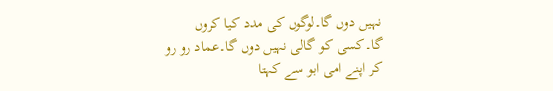نہیں دوں گا۔لوگوں کی مدد کیا کروں گا۔کسی کو گالی نہیں دوں گا۔عماد رو رو کر اپنے امی ابو سے کہتا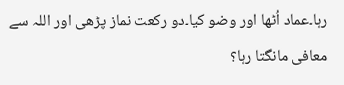رہا۔عماد اُٹھا اور وضو کیا۔دو رکعت نماز پڑھی اور اللہ سے معافی مانگتا رہا؟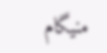منیگام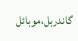گاندربل،موبائل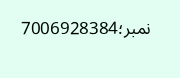نمبر؛7006928384